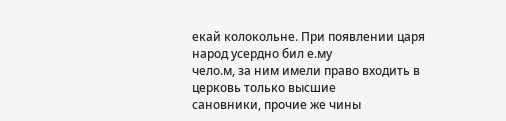екай колокольне. При появлении царя народ усердно бил е.му
чело.м, за ним имели право входить в церковь только высшие
сановники, прочие же чины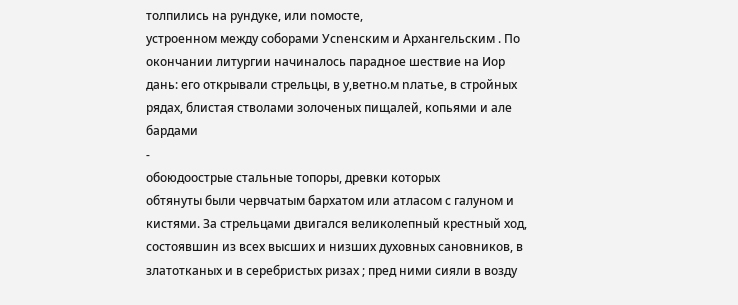толпились на рундуке, или nомосте,
устроенном между соборами Усnенским и Архангельским . По
окончании литургии начиналось парадное шествие на Иор
дань: его открывали стрельцы, в у,ветно.м nлатье, в стройных
рядах, блистая стволами золоченых пищалей, копьями и але
бардами
-
обоюдоострые стальные топоры, древки которых
обтянуты были червчатым бархатом или атласом с галуном и
кистями. За стрельцами двигался великолепный крестный ход,
состоявшин из всех высших и низших духовных сановников, в
златотканых и в серебристых ризах ; пред ними сияли в возду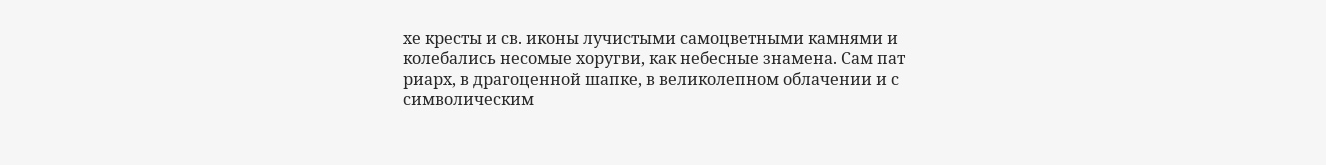хе кресты и св. иконы лучистыми самоцветными камнями и
колебались несомые хоругви, как небесные знамена. Сам пат
риарх, в драгоценной шапке, в великолепном облачении и с
символическим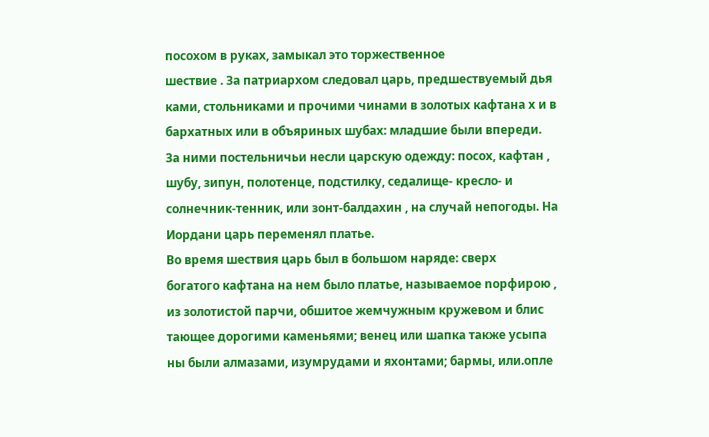посохом в руках, замыкал это торжественное
шествие . За патриархом следовал царь, предшествуемый дья
ками, стольниками и прочими чинами в золотых кафтана х и в
бархатных или в объяриных шубах: младшие были впереди.
За ними постельничьи несли царскую одежду: посох, кафтан ,
шубу, зипун, полотенце, подстилку, седалище- кресло- и
солнечник-тенник, или зонт-балдахин , на случай непогоды. На
Иордани царь переменял платье.
Во время шествия царь был в большом наряде: сверх
богатого кафтана на нем было платье, называемое nорфирою ,
из золотистой парчи, обшитое жемчужным кружевом и блис
тающее дорогими каменьями; венец или шапка также усыпа
ны были алмазами, изумрудами и яхонтами; бармы, или.опле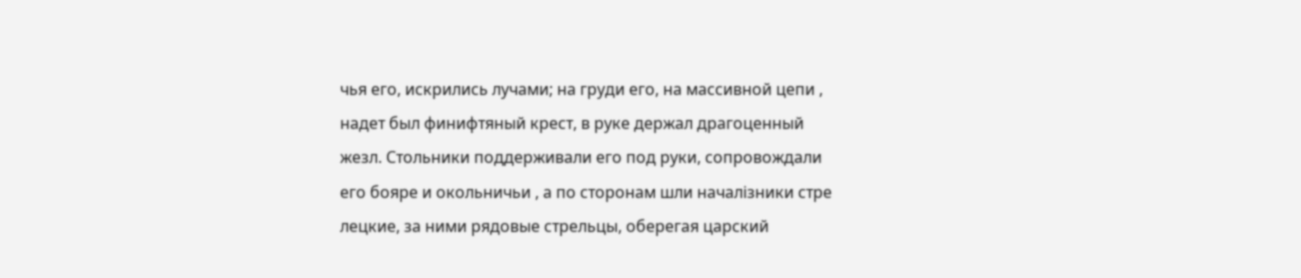чья его, искрились лучами; на груди его, на массивной цепи ,
надет был финифтяный крест, в руке держал драгоценный
жезл. Стольники поддерживали его под руки, сопровождали
его бояре и окольничьи , а по сторонам шли началiзники стре
лецкие, за ними рядовые стрельцы, оберегая царский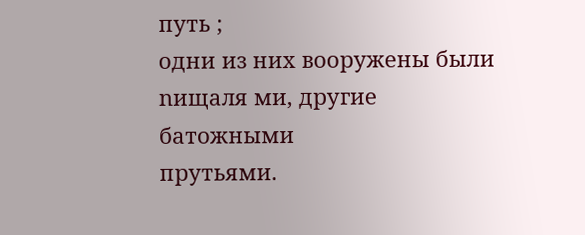путь ;
одни из них вооружены были nищаля ми, другие батожными
прутьями.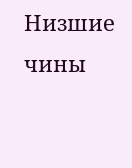Низшие чины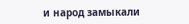и народ замыкали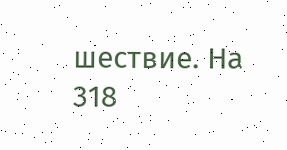шествие. На
318